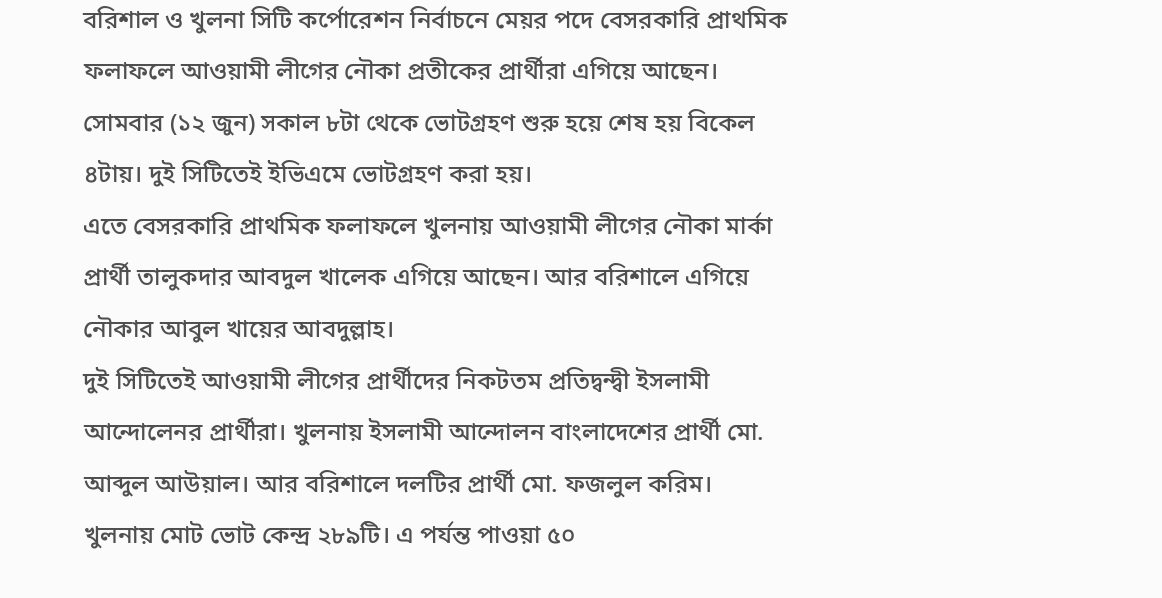বরিশাল ও খুলনা সিটি কর্পোরেশন নির্বাচনে মেয়র পদে বেসরকারি প্রাথমিক ফলাফলে আওয়ামী লীগের নৌকা প্রতীকের প্রার্থীরা এগিয়ে আছেন।
সোমবার (১২ জুন) সকাল ৮টা থেকে ভোটগ্রহণ শুরু হয়ে শেষ হয় বিকেল ৪টায়। দুই সিটিতেই ইভিএমে ভোটগ্রহণ করা হয়।
এতে বেসরকারি প্রাথমিক ফলাফলে খুলনায় আওয়ামী লীগের নৌকা মার্কা প্রার্থী তালুকদার আবদুল খালেক এগিয়ে আছেন। আর বরিশালে এগিয়ে নৌকার আবুল খায়ের আবদুল্লাহ।
দুই সিটিতেই আওয়ামী লীগের প্রার্থীদের নিকটতম প্রতিদ্বন্দ্বী ইসলামী আন্দোলেনর প্রার্থীরা। খুলনায় ইসলামী আন্দোলন বাংলাদেশের প্রার্থী মো. আব্দুল আউয়াল। আর বরিশালে দলটির প্রার্থী মো. ফজলুল করিম।
খুলনায় মোট ভোট কেন্দ্র ২৮৯টি। এ পর্যন্ত পাওয়া ৫০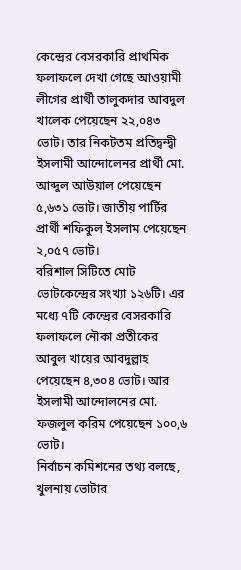কেন্দ্রের বেসরকারি প্রাথমিক ফলাফলে দেখা গেছে আওয়ামী লীগের প্রার্থী তালুকদার আবদুল খালেক পেয়েছেন ২২,০৪৩ ভোট। তার নিকটতম প্রতিদ্বন্দ্বী ইসলামী আন্দোলেনর প্রার্থী মো. আব্দুল আউয়াল পেয়েছেন ৫,৬৩১ ভোট। জাতীয় পার্টির প্রার্থী শফিকুল ইসলাম পেয়েছেন ২,০৫৭ ভোট।
বরিশাল সিটিতে মোট ভোটকেন্দ্রের সংখ্যা ১২৬টি। এর মধ্যে ৭টি কেন্দ্রের বেসরকারি ফলাফলে নৌকা প্রতীকের আবুল খায়ের আবদুল্লাহ পেয়েছেন ৪,৩০৪ ভোট। আর ইসলামী আন্দোলনের মো. ফজলুল করিম পেয়েছেন ১০০,৬ ভোট।
নির্বাচন কমিশনের তথ্য বলছে, খুলনায় ভোটার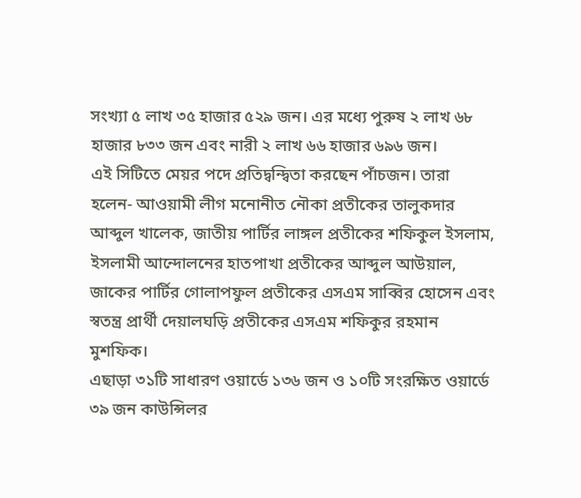সংখ্যা ৫ লাখ ৩৫ হাজার ৫২৯ জন। এর মধ্যে পুরুষ ২ লাখ ৬৮ হাজার ৮৩৩ জন এবং নারী ২ লাখ ৬৬ হাজার ৬৯৬ জন।
এই সিটিতে মেয়র পদে প্রতিদ্বন্দ্বিতা করছেন পাঁচজন। তারা হলেন- আওয়ামী লীগ মনোনীত নৌকা প্রতীকের তালুকদার আব্দুল খালেক, জাতীয় পার্টির লাঙ্গল প্রতীকের শফিকুল ইসলাম, ইসলামী আন্দোলনের হাতপাখা প্রতীকের আব্দুল আউয়াল, জাকের পার্টির গোলাপফুল প্রতীকের এসএম সাব্বির হোসেন এবং স্বতন্ত্র প্রার্থী দেয়ালঘড়ি প্রতীকের এসএম শফিকুর রহমান মুশফিক।
এছাড়া ৩১টি সাধারণ ওয়ার্ডে ১৩৬ জন ও ১০টি সংরক্ষিত ওয়ার্ডে ৩৯ জন কাউন্সিলর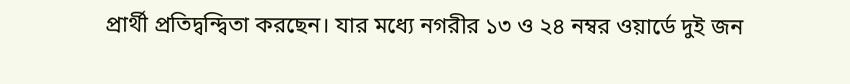প্রার্থী প্রতিদ্বন্দ্বিতা করছেন। যার মধ্যে নগরীর ১৩ ও ২৪ নম্বর ওয়ার্ডে দুই জন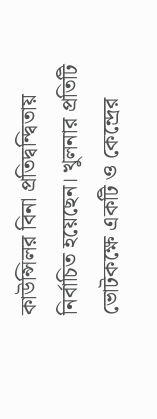কাউন্সিলর বিনা প্রতিদ্বন্দ্বিতায় নির্বাচিত হয়েছেন। খুলনার প্রতিটি ভোটকক্ষে একটি ও কেন্দ্রের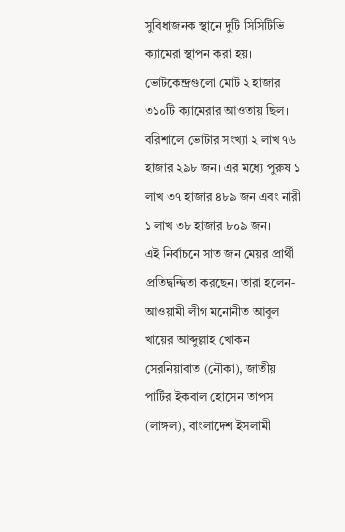সুবিধাজনক স্থানে দুটি সিসিটিভি ক্যামেরা স্থাপন করা হয়। ভোটকেন্দ্রগুলো মোট ২ হাজার ৩১০টি ক্যামেরার আওতায় ছিল।
বরিশালে ভোটার সংখ্যা ২ লাখ ৭৬ হাজার ২৯৮ জন। এর মধ্যে পুরুষ ১ লাখ ৩৭ হাজার ৪৮৯ জন এবং নারী ১ লাখ ৩৮ হাজার ৮০৯ জন।
এই নির্বাচনে সাত জন মেয়র প্রার্থী প্রতিদ্বন্দ্বিতা করছেন। তারা হলেন- আওয়ামী লীগ মনোনীত আবুল খায়ের আব্দুল্লাহ খোকন সেরনিয়াবাত (নৌকা), জাতীয় পার্টির ইকবাল হোসেন তাপস (লাঙ্গল), বাংলাদেশ ইসলামী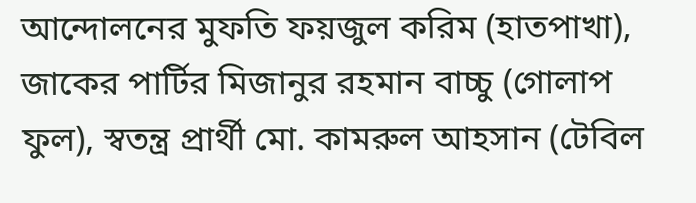আন্দোলনের মুফতি ফয়জুল করিম (হাতপাখা), জাকের পার্টির মিজানুর রহমান বাচ্চু (গোলাপ ফুল), স্বতন্ত্র প্রার্থী মো. কামরুল আহসান (টেবিল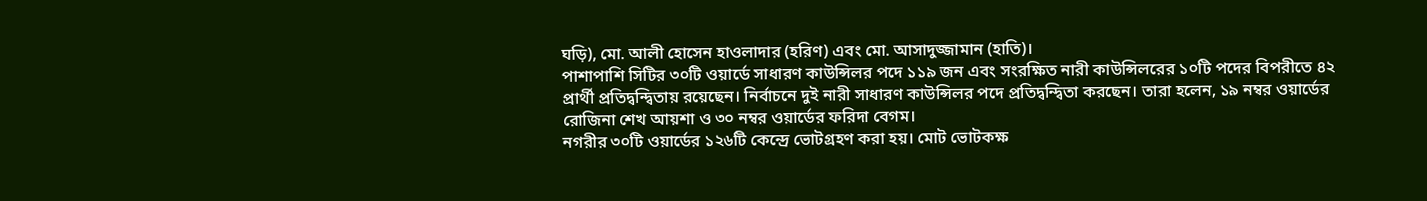ঘড়ি), মো. আলী হোসেন হাওলাদার (হরিণ) এবং মো. আসাদুজ্জামান (হাতি)।
পাশাপাশি সিটির ৩০টি ওয়ার্ডে সাধারণ কাউন্সিলর পদে ১১৯ জন এবং সংরক্ষিত নারী কাউন্সিলরের ১০টি পদের বিপরীতে ৪২ প্রার্থী প্রতিদ্বন্দ্বিতায় রয়েছেন। নির্বাচনে দুই নারী সাধারণ কাউন্সিলর পদে প্রতিদ্বন্দ্বিতা করছেন। তারা হলেন, ১৯ নম্বর ওয়ার্ডের রোজিনা শেখ আয়শা ও ৩০ নম্বর ওয়ার্ডের ফরিদা বেগম।
নগরীর ৩০টি ওয়ার্ডের ১২৬টি কেন্দ্রে ভোটগ্রহণ করা হয়। মোট ভোটকক্ষ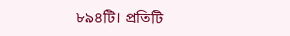৮৯৪টি। প্রতিটি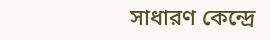সাধারণ কেন্দ্রে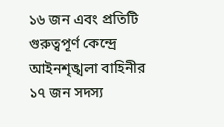১৬ জন এবং প্রতিটি গুরুত্বপূর্ণ কেন্দ্রে আইনশৃঙ্খলা বাহিনীর ১৭ জন সদস্য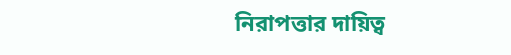নিরাপত্তার দায়িত্ব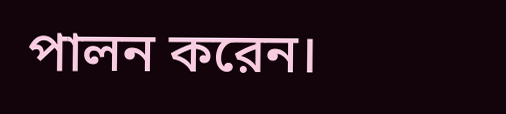পালন করেন।